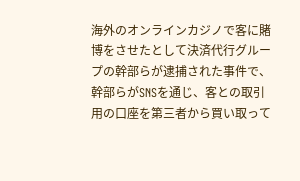海外のオンラインカジノで客に賭博をさせたとして決済代行グループの幹部らが逮捕された事件で、幹部らがSNSを通じ、客との取引用の口座を第三者から買い取って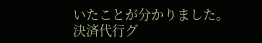いたことが分かりました。
決済代行グ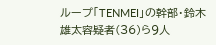ループ「TENMEI」の幹部・鈴木雄太容疑者(36)ら9人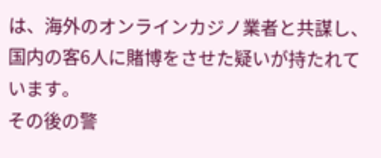は、海外のオンラインカジノ業者と共謀し、国内の客6人に賭博をさせた疑いが持たれています。
その後の警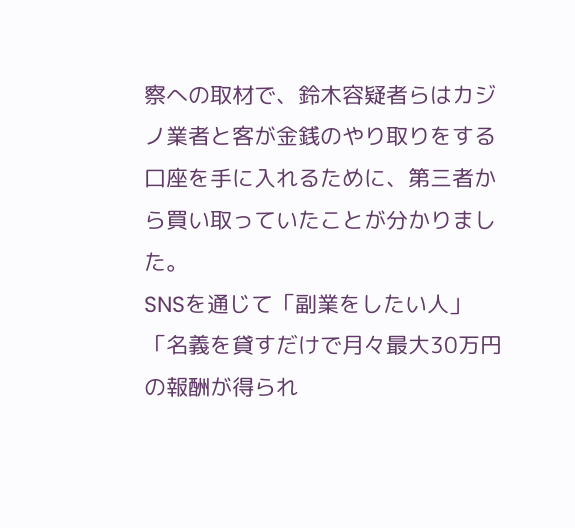察への取材で、鈴木容疑者らはカジノ業者と客が金銭のやり取りをする口座を手に入れるために、第三者から買い取っていたことが分かりました。
SNSを通じて「副業をしたい人」「名義を貸すだけで月々最大30万円の報酬が得られ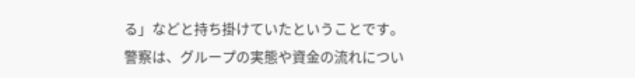る」などと持ち掛けていたということです。
警察は、グループの実態や資金の流れについ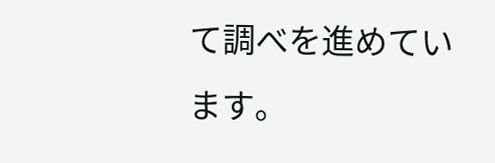て調べを進めています。